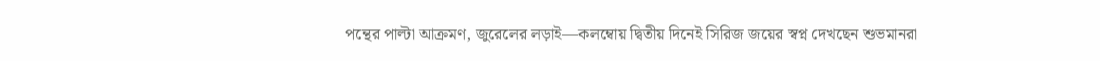পন্থের পাল্টা আক্রমণ, জুরেলের লড়াই—কলম্বোয় দ্বিতীয় দিনেই সিরিজ জয়ের স্বপ্ন দেখছেন শুভমানরা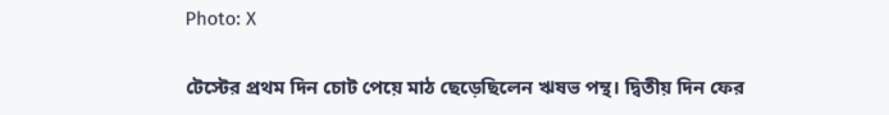Photo: X

টেস্টের প্রথম দিন চোট পেয়ে মাঠ ছেড়েছিলেন ঋষভ পন্থ। দ্বিতীয় দিন ফের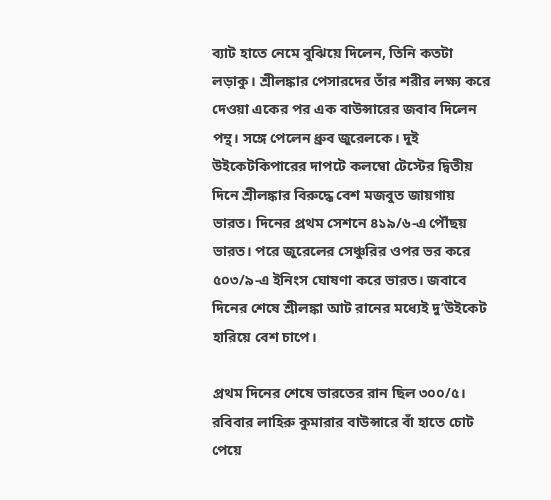ব্যাট হাতে নেমে বুঝিয়ে দিলেন, তিনি কতটা লড়াকু। শ্রীলঙ্কার পেসারদের তাঁর শরীর লক্ষ্য করে দেওয়া একের পর এক বাউন্সারের জবাব দিলেন পন্থ। সঙ্গে পেলেন ধ্রুব জুরেলকে। দুই উইকেটকিপারের দাপটে কলম্বো টেস্টের দ্বিতীয় দিনে শ্রীলঙ্কার বিরুদ্ধে বেশ মজবুত জায়গায় ভারত। দিনের প্রথম সেশনে ৪১৯/৬-এ পৌঁছয় ভারত। পরে জুরেলের সেঞ্চুরির ওপর ভর করে ৫০৩/৯-এ ইনিংস ঘোষণা করে ভারত। জবাবে দিনের শেষে শ্রীলঙ্কা আট রানের মধ্যেই দু’উইকেট হারিয়ে বেশ চাপে।

প্রথম দিনের শেষে ভারতের রান ছিল ৩০০/৫। রবিবার লাহিরু কুমারার বাউন্সারে বাঁ হাতে চোট পেয়ে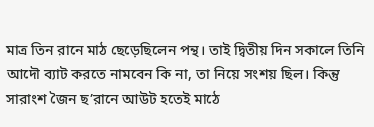মাত্র তিন রানে মাঠ ছেড়েছিলেন পন্থ। তাই দ্বিতীয় দিন সকালে তিনি আদৌ ব্যাট করতে নামবেন কি না, তা নিয়ে সংশয় ছিল। কিন্তু সারাংশ জৈন ছ’রানে আউট হতেই মাঠে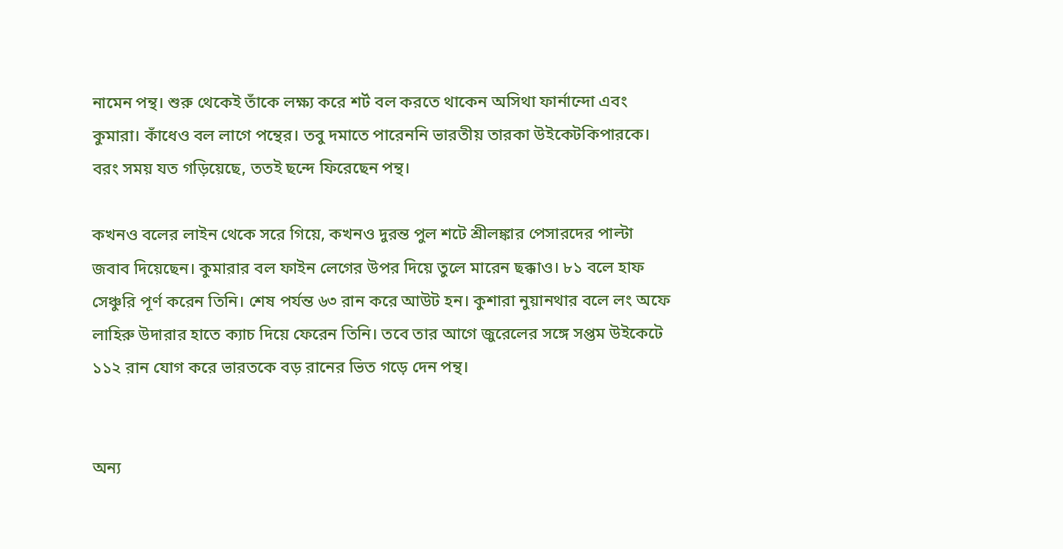নামেন পন্থ। শুরু থেকেই তাঁকে লক্ষ্য করে শর্ট বল করতে থাকেন অসিথা ফার্নান্দো এবং কুমারা। কাঁধেও বল লাগে পন্থের। তবু দমাতে পারেননি ভারতীয় তারকা উইকেটকিপারকে। বরং সময় যত গড়িয়েছে, ততই ছন্দে ফিরেছেন পন্থ।

কখনও বলের লাইন থেকে সরে গিয়ে, কখনও দুরন্ত পুল শটে শ্রীলঙ্কার পেসারদের পাল্টা জবাব দিয়েছেন। কুমারার বল ফাইন লেগের উপর দিয়ে তুলে মারেন ছক্কাও। ৮১ বলে হাফ সেঞ্চুরি পূর্ণ করেন তিনি। শেষ পর্যন্ত ৬৩ রান করে আউট হন। কুশারা নুয়ানথার বলে লং অফে লাহিরু উদারার হাতে ক্যাচ দিয়ে ফেরেন তিনি। তবে তার আগে জুরেলের সঙ্গে সপ্তম উইকেটে ১১২ রান যোগ করে ভারতকে বড় রানের ভিত গড়ে দেন পন্থ।


অন্য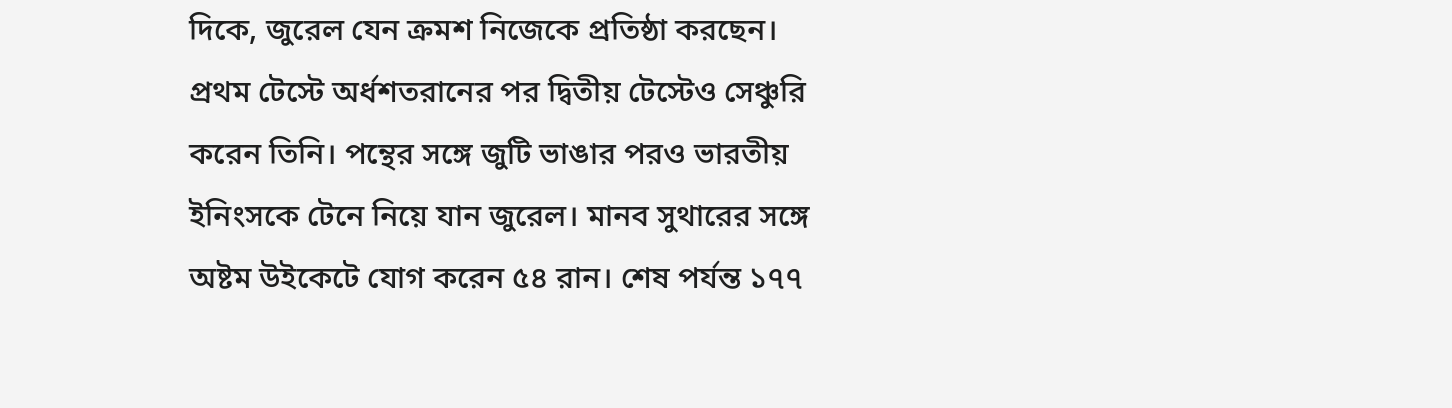দিকে, জুরেল যেন ক্রমশ নিজেকে প্রতিষ্ঠা করছেন। প্রথম টেস্টে অর্ধশতরানের পর দ্বিতীয় টেস্টেও সেঞ্চুরি করেন তিনি। পন্থের সঙ্গে জুটি ভাঙার পরও ভারতীয় ইনিংসকে টেনে নিয়ে যান জুরেল। মানব সুথারের সঙ্গে অষ্টম উইকেটে যোগ করেন ৫৪ রান। শেষ পর্যন্ত ১৭৭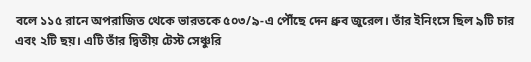বলে ১১৫ রানে অপরাজিত থেকে ভারতকে ৫০৩/৯-এ পৌঁছে দেন ধ্রুব জুরেল। তাঁর ইনিংসে ছিল ৯টি চার এবং ২টি ছয়। এটি তাঁর দ্বিতীয় টেস্ট সেঞ্চুরি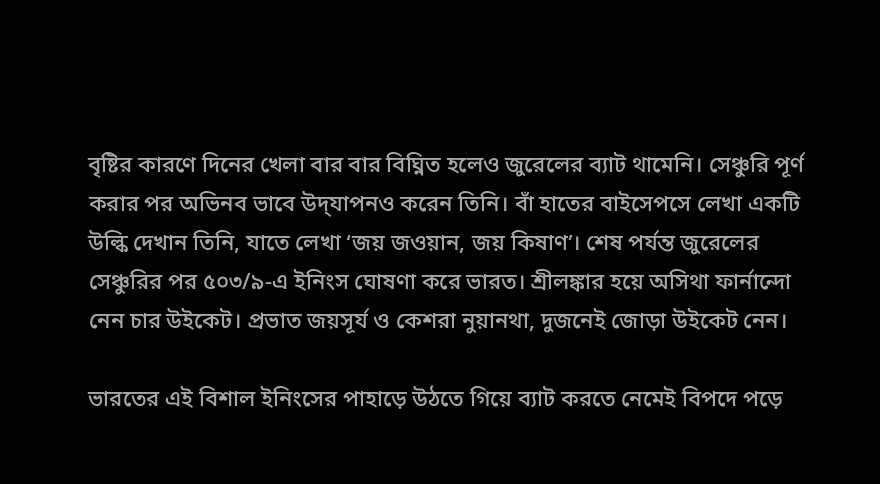বৃষ্টির কারণে দিনের খেলা বার বার বিঘ্নিত হলেও জুরেলের ব্যাট থামেনি। সেঞ্চুরি পূর্ণ করার পর অভিনব ভাবে উদ্‌যাপনও করেন তিনি। বাঁ হাতের বাইসেপসে লেখা একটি উল্কি দেখান তিনি, যাতে লেখা ‘জয় জওয়ান, জয় কিষাণ’। শেষ পর্যন্ত জুরেলের সেঞ্চুরির পর ৫০৩/৯-এ ইনিংস ঘোষণা করে ভারত। শ্রীলঙ্কার হয়ে অসিথা ফার্নান্দো নেন চার উইকেট। প্রভাত জয়সূর্য ও কেশরা নুয়ানথা, দুজনেই জোড়া উইকেট নেন।

ভারতের এই বিশাল ইনিংসের পাহাড়ে উঠতে গিয়ে ব্যাট করতে নেমেই বিপদে পড়ে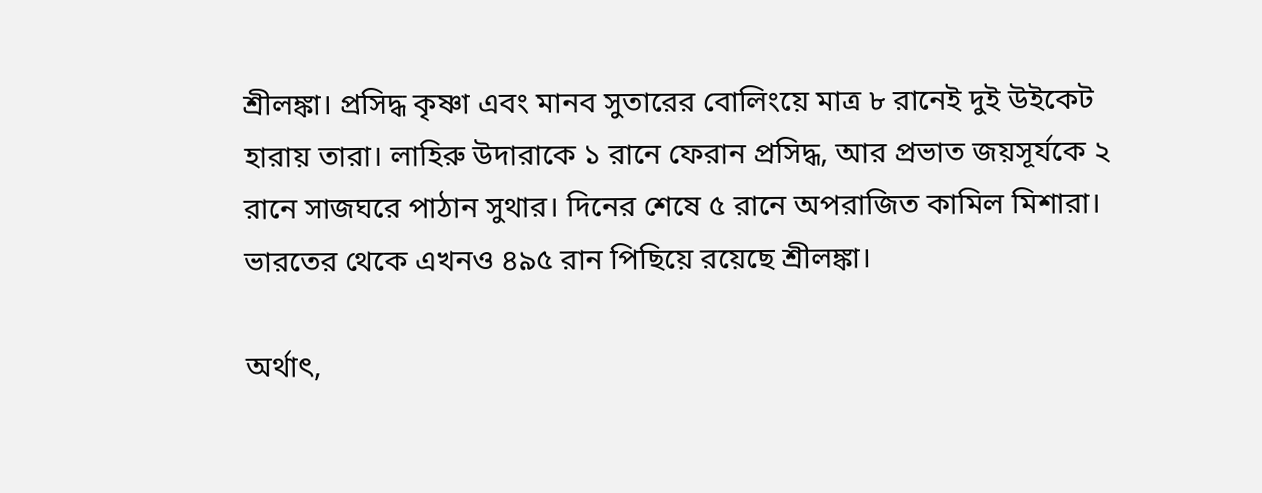শ্রীলঙ্কা। প্রসিদ্ধ কৃষ্ণা এবং মানব সুতারের বোলিংয়ে মাত্র ৮ রানেই দুই উইকেট হারায় তারা। লাহিরু উদারাকে ১ রানে ফেরান প্রসিদ্ধ, আর প্রভাত জয়সূর্যকে ২ রানে সাজঘরে পাঠান সুথার। দিনের শেষে ৫ রানে অপরাজিত কামিল মিশারা। ভারতের থেকে এখনও ৪৯৫ রান পিছিয়ে রয়েছে শ্রীলঙ্কা।

অর্থাৎ,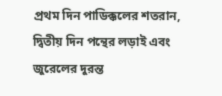প্রথম দিন পাডিক্কলের শতরান, দ্বিতীয় দিন পন্থের লড়াই এবং জুরেলের দুরন্ত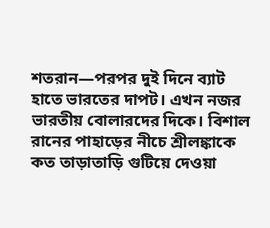শতরান—পরপর দুই দিনে ব্যাট হাতে ভারতের দাপট। এখন নজর ভারতীয় বোলারদের দিকে। বিশাল রানের পাহাড়ের নীচে শ্রীলঙ্কাকে কত তাড়াতাড়ি গুটিয়ে দেওয়া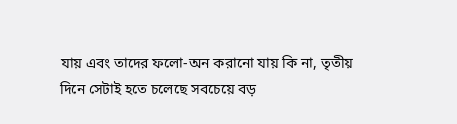যায় এবং তাদের ফলো-অন করানো যায় কি না, তৃতীয় দিনে সেটাই হতে চলেছে সবচেয়ে বড়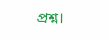প্রশ্ন।